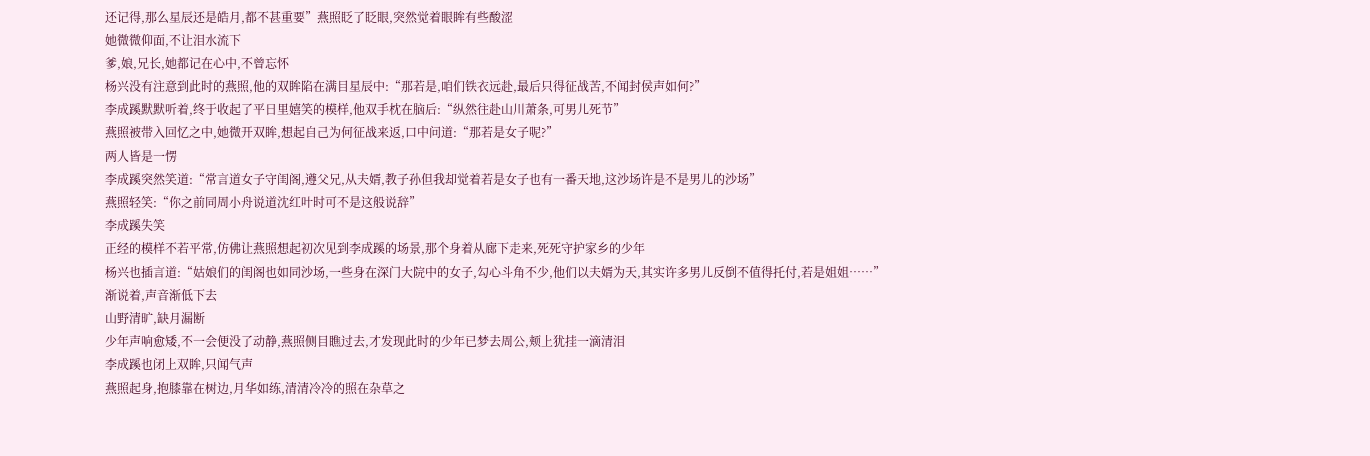还记得,那么星辰还是皓月,都不甚重要”燕照眨了眨眼,突然觉着眼眸有些酸涩
她微微仰面,不让泪水流下
爹,娘,兄长,她都记在心中,不曾忘怀
杨兴没有注意到此时的燕照,他的双眸陷在满目星辰中:“那若是,咱们铁衣远赴,最后只得征战苦,不闻封侯声如何?”
李成蹊默默听着,终于收起了平日里嬉笑的模样,他双手枕在脑后:“纵然往赴山川萧条,可男儿死节”
燕照被带入回忆之中,她微开双眸,想起自己为何征战来返,口中问道:“那若是女子呢?”
两人皆是一愣
李成蹊突然笑道:“常言道女子守闺阁,遵父兄,从夫婿,教子孙但我却觉着若是女子也有一番天地,这沙场许是不是男儿的沙场”
燕照轻笑:“你之前同周小舟说道沈红叶时可不是这般说辞”
李成蹊失笑
正经的模样不若平常,仿佛让燕照想起初次见到李成蹊的场景,那个身着从廊下走来,死死守护家乡的少年
杨兴也插言道:“姑娘们的闺阁也如同沙场,一些身在深门大院中的女子,勾心斗角不少,他们以夫婿为天,其实许多男儿反倒不值得托付,若是姐姐……”
渐说着,声音渐低下去
山野清旷,缺月漏断
少年声响愈矮,不一会便没了动静,燕照侧目瞧过去,才发现此时的少年已梦去周公,颊上犹挂一滴清泪
李成蹊也闭上双眸,只闻气声
燕照起身,抱膝靠在树边,月华如练,清清冷冷的照在杂草之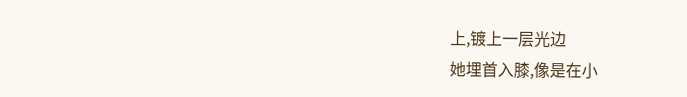上,镀上一层光边
她埋首入膝,像是在小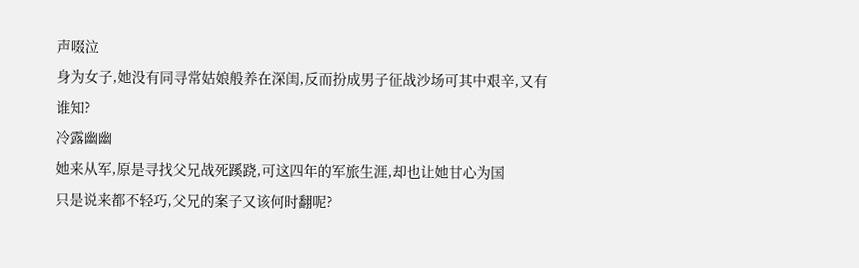声啜泣
身为女子,她没有同寻常姑娘般养在深闺,反而扮成男子征战沙场可其中艰辛,又有谁知?
冷露幽幽
她来从军,原是寻找父兄战死蹊跷,可这四年的军旅生涯,却也让她甘心为国
只是说来都不轻巧,父兄的案子又该何时翻呢?